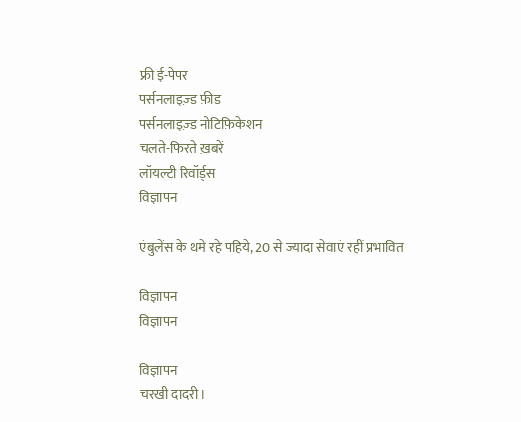फ्री ई-पेपर
पर्सनलाइज़्ड फ़ीड
पर्सनलाइज़्ड नोटिफ़िकेशन
चलते-फिरते ख़बरें
लॉयल्टी रिवॉर्ड्स
विज्ञापन

एंबुलेंस के थमे रहे पहिये, 20 से ज्यादा सेवाएं रहीं प्रभावित

विज्ञापन
विज्ञापन

विज्ञापन
चरखी दादरी।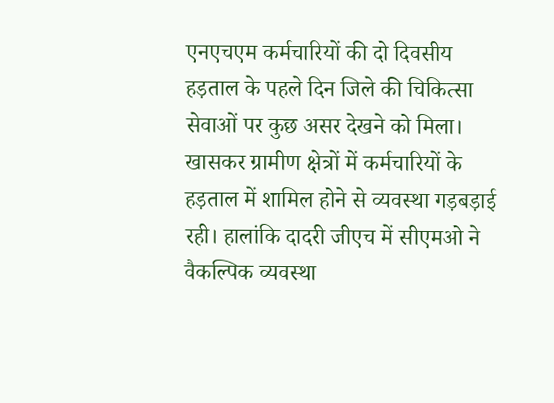एनएचएम कर्मचारियों की दो दिवसीय हड़ताल के पहले दिन जिले की चिकित्सा सेवाओं पर कुछ असर देखने को मिला। खासकर ग्रामीण क्षेत्रों में कर्मचारियों के हड़ताल में शामिल होने से व्यवस्था गड़बड़ाई रही। हालांकि दादरी जीएच में सीएमओ ने वैकल्पिक व्यवस्था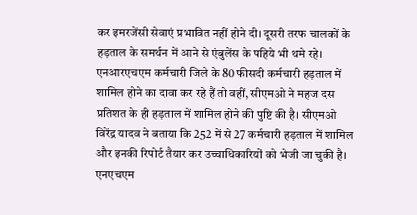कर इमरजेंसी सेवाएं प्रभावित नहीं होने दी। दूसरी तरफ चालकों के हड़ताल के समर्थन में आने से एंबुलेंस के पहिये भी थमे रहे। एनआरएचएम कर्मचारी जिले के 80 फीसदी कर्मचारी हड़ताल में शामिल होने का दावा कर रहे हैं तो वहीं, सीएमओ ने महज दस प्रतिशत के ही हड़ताल में शामिल होने की पुष्टि की है। सीएमओ विरेंद्र यादव ने बताया कि 252 में से 27 कर्मचारी हड़ताल में शामिल और इनकी रिपोर्ट तैयार कर उच्चाधिकारियों को भेजी जा चुकी है।
एनएचएम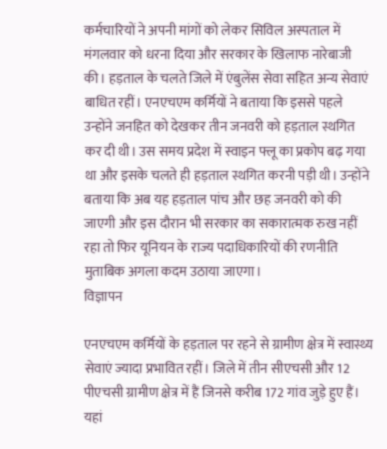कर्मचारियों ने अपनी मांगों को लेकर सिविल अस्पताल में मंगलवार को धरना दिया और सरकार के खिलाफ नारेबाजी की। हड़ताल के चलते जिले में एंबुलेंस सेवा सहित अन्य सेवाएं बाधित रहीं। एनएचएम कर्मियों ने बताया कि इससे पहले उन्होंने जनहित को देखकर तीन जनवरी को हड़ताल स्थगित कर दी थी। उस समय प्रदेश में स्वाइन फ्लू का प्रकोप बढ़ गया था और इसके चलते ही हड़ताल स्थगित करनी पड़ी थी। उन्होंने बताया कि अब यह हड़ताल पांच और छह जनवरी को की जाएगी और इस दौरान भी सरकार का सकारात्मक रुख नहीं रहा तो फिर यूनियन के राज्य पदाधिकारियों की रणनीति मुताबिक अगला कदम उठाया जाएगा।
विज्ञापन

एनएचएम कर्मियों के हड़ताल पर रहने से ग्रामीण क्षेत्र में स्वास्थ्य सेवाएं ज्यादा प्रभावित रहीं। जिले में तीन सीएचसी और 12 पीएचसी ग्रामीण क्षेत्र में हैं जिनसे करीब 172 गांव जुड़े हुए हैं। यहां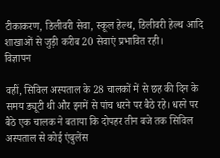टीकाकरण, डिलीवरी सेवा, स्कूल हेल्थ, डिलीवरी हेल्थ आदि शाखाओं से जुड़ी करीब 20 सेवाएं प्रभावित रही।
विज्ञापन

वहीं, सिविल अस्पताल के 28 चालकों में से छह की दिन के समय ड्यूटी थी और इनमें से पांच धरने पर बैठे रहे। धरने पर बैठे एक चालक ने बताया कि दोपहर तीन बजे तक सिविल अस्पताल से कोई एंबुलेंस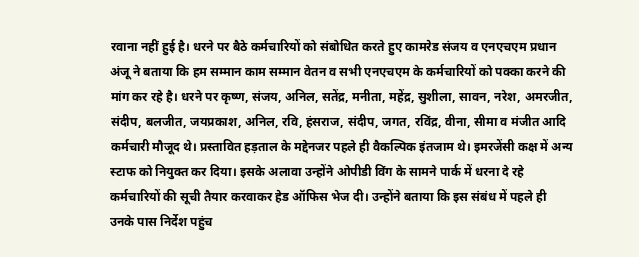रवाना नहीं हुई है। धरने पर बैठे कर्मचारियों को संबोधित करते हुए कामरेड संजय व एनएचएम प्रधान अंजू ने बताया कि हम सम्मान काम सम्मान वेतन व सभी एनएचएम के कर्मचारियों को पक्का करने की मांग कर रहे है। धरने पर कृष्ण, संजय, अनिल, सतेंद्र, मनीता, महेंद्र, सुशीला, सावन, नरेश, अमरजीत, संदीप, बलजीत, जयप्रकाश, अनिल, रवि, हंसराज, संदीप, जगत, रविंद्र, वीना, सीमा व मंजीत आदि कर्मचारी मौजूद थे। प्रस्तावित हड़ताल के मद्देनजर पहले ही वैकल्पिक इंतजाम थे। इमरजेंसी कक्ष में अन्य स्टाफ को नियुक्त कर दिया। इसके अलावा उन्होंने ओपीडी विंग के सामने पार्क में धरना दे रहे कर्मचारियों की सूची तैयार करवाकर हेड ऑफिस भेज दी। उन्होंने बताया कि इस संबंध में पहले ही उनके पास निर्देश पहुंच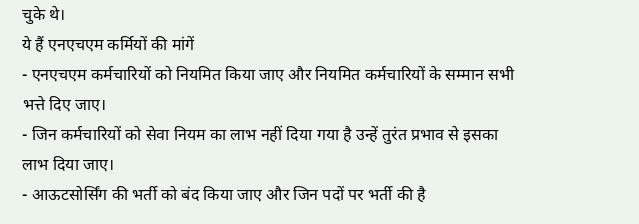चुके थे।
ये हैं एनएचएम कर्मियों की मांगें
- एनएचएम कर्मचारियों को नियमित किया जाए और नियमित कर्मचारियों के सम्मान सभी भत्ते दिए जाए।
- जिन कर्मचारियों को सेवा नियम का लाभ नहीं दिया गया है उन्हें तुरंत प्रभाव से इसका लाभ दिया जाए।
- आऊटसोर्सिंग की भर्ती को बंद किया जाए और जिन पदों पर भर्ती की है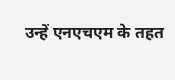उन्हें एनएचएम के तहत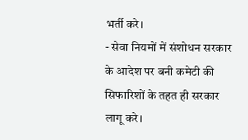भर्ती करे।
- सेवा नियमों में संशोधन सरकार के आदेश पर बनी कमेटी की सिफारिशों के तहत ही सरकार लागू करे।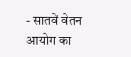- सातवें वेतन आयोग का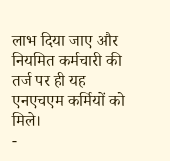लाभ दिया जाए और नियमित कर्मचारी की तर्ज पर ही यह एनएचएम कर्मियों को मिले।
-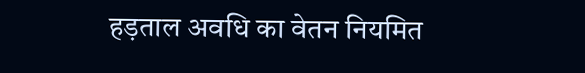हड़ताल अवधि का वेतन नियमित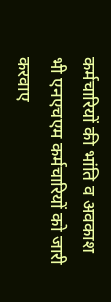कर्मचारियों की भांति व अवकाश भी एनएचएम कर्मचारियों को जारी करवाए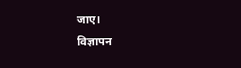जाए।
विज्ञापन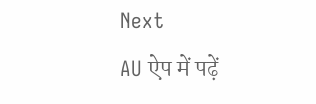Next
AU ऐप में पढ़ें